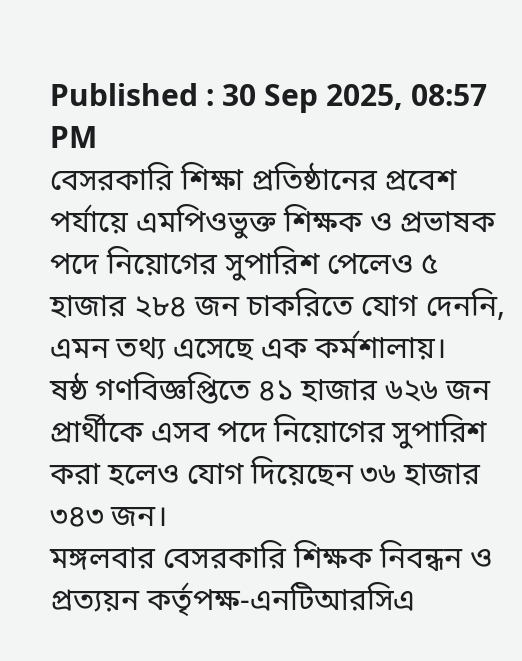Published : 30 Sep 2025, 08:57 PM
বেসরকারি শিক্ষা প্রতিষ্ঠানের প্রবেশ পর্যায়ে এমপিওভুক্ত শিক্ষক ও প্রভাষক পদে নিয়োগের সুপারিশ পেলেও ৫ হাজার ২৮৪ জন চাকরিতে যোগ দেননি, এমন তথ্য এসেছে এক কর্মশালায়।
ষষ্ঠ গণবিজ্ঞপ্তিতে ৪১ হাজার ৬২৬ জন প্রার্থীকে এসব পদে নিয়োগের সুপারিশ করা হলেও যোগ দিয়েছেন ৩৬ হাজার ৩৪৩ জন।
মঙ্গলবার বেসরকারি শিক্ষক নিবন্ধন ও প্রত্যয়ন কর্তৃপক্ষ-এনটিআরসিএ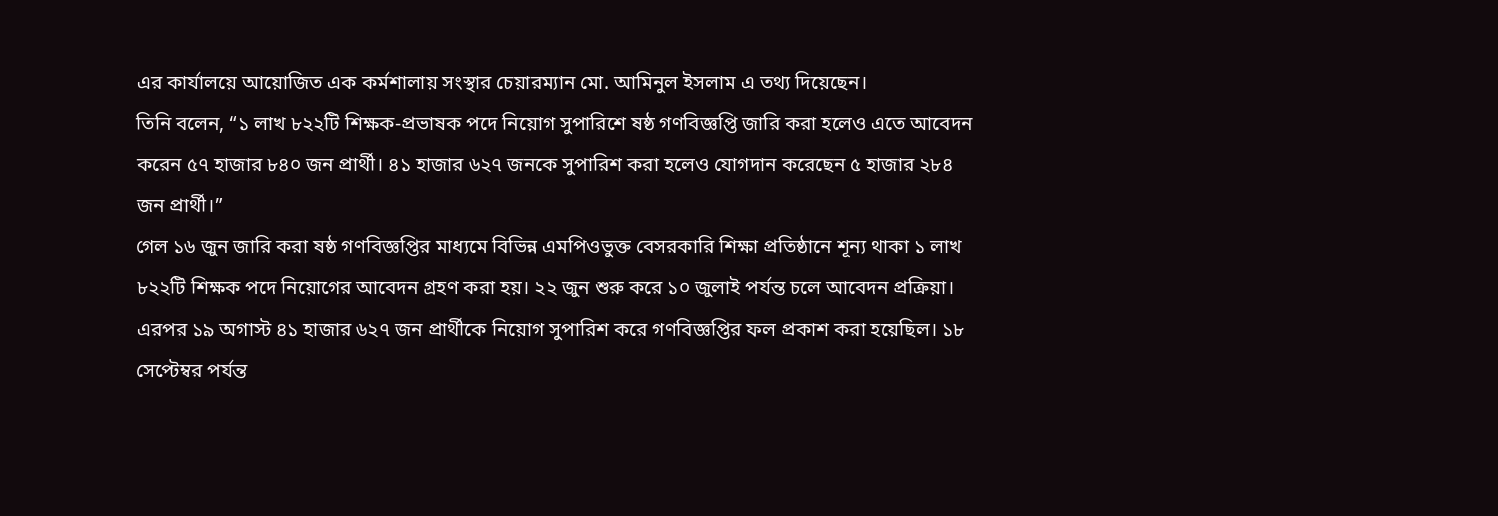এর কার্যালয়ে আয়োজিত এক কর্মশালায় সংস্থার চেয়ারম্যান মো. আমিনুল ইসলাম এ তথ্য দিয়েছেন।
তিনি বলেন, “১ লাখ ৮২২টি শিক্ষক-প্রভাষক পদে নিয়োগ সুপারিশে ষষ্ঠ গণবিজ্ঞপ্তি জারি করা হলেও এতে আবেদন করেন ৫৭ হাজার ৮৪০ জন প্রার্থী। ৪১ হাজার ৬২৭ জনকে সুপারিশ করা হলেও যোগদান করেছেন ৫ হাজার ২৮৪ জন প্রার্থী।”
গেল ১৬ জুন জারি করা ষষ্ঠ গণবিজ্ঞপ্তির মাধ্যমে বিভিন্ন এমপিওভুক্ত বেসরকারি শিক্ষা প্রতিষ্ঠানে শূন্য থাকা ১ লাখ ৮২২টি শিক্ষক পদে নিয়োগের আবেদন গ্রহণ করা হয়। ২২ জুন শুরু করে ১০ জুলাই পর্যন্ত চলে আবেদন প্রক্রিয়া।
এরপর ১৯ অগাস্ট ৪১ হাজার ৬২৭ জন প্রার্থীকে নিয়োগ সুপারিশ করে গণবিজ্ঞপ্তির ফল প্রকাশ করা হয়েছিল। ১৮ সেপ্টেম্বর পর্যন্ত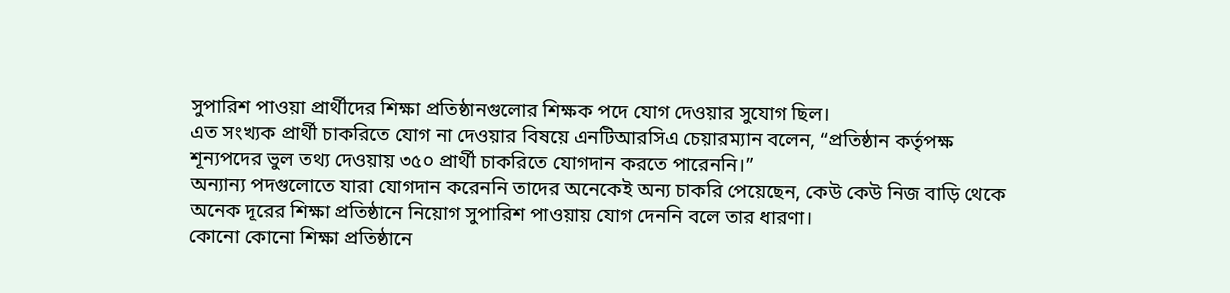সুপারিশ পাওয়া প্রার্থীদের শিক্ষা প্রতিষ্ঠানগুলোর শিক্ষক পদে যোগ দেওয়ার সুযোগ ছিল।
এত সংখ্যক প্রার্থী চাকরিতে যোগ না দেওয়ার বিষয়ে এনটিআরসিএ চেয়ারম্যান বলেন, “প্রতিষ্ঠান কর্তৃপক্ষ শূন্যপদের ভুল তথ্য দেওয়ায় ৩৫০ প্রার্থী চাকরিতে যোগদান করতে পারেননি।”
অন্যান্য পদগুলোতে যারা যোগদান করেননি তাদের অনেকেই অন্য চাকরি পেয়েছেন, কেউ কেউ নিজ বাড়ি থেকে অনেক দূরের শিক্ষা প্রতিষ্ঠানে নিয়োগ সুপারিশ পাওয়ায় যোগ দেননি বলে তার ধারণা।
কোনো কোনো শিক্ষা প্রতিষ্ঠানে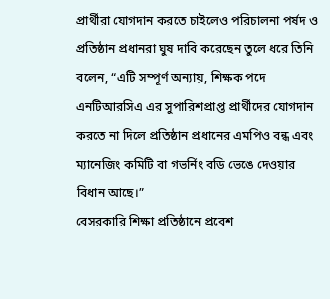প্রার্থীরা যোগদান করতে চাইলেও পরিচালনা পর্ষদ ও প্রতিষ্ঠান প্রধানরা ঘুষ দাবি করেছেন তুলে ধরে তিনি বলেন, “এটি সম্পূর্ণ অন্যায়, শিক্ষক পদে এনটিআরসিএ এর সুপারিশপ্রাপ্ত প্রার্থীদের যোগদান করতে না দিলে প্রতিষ্ঠান প্রধানের এমপিও বন্ধ এবং ম্যানেজিং কমিটি বা গভর্নিং বডি ভেঙে দেওয়ার বিধান আছে।”
বেসরকারি শিক্ষা প্রতিষ্ঠানে প্রবেশ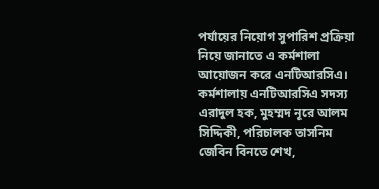পর্যায়ের নিয়োগ সুপারিশ প্রক্রিয়া নিয়ে জানাতে এ কর্মশালা আয়োজন করে এনটিআরসিএ।
কর্মশালায় এনটিআরসিএ সদস্য এরাদুল হক, মুহম্মদ নূরে আলম সিদ্দিকী, পরিচালক তাসনিম জেবিন বিনতে শেখ,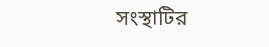সংস্থাটির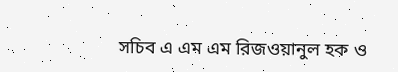সচিব এ এম এম রিজওয়ানুল হক ও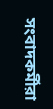সংবাদকর্মীরা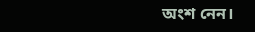অংশ নেন।